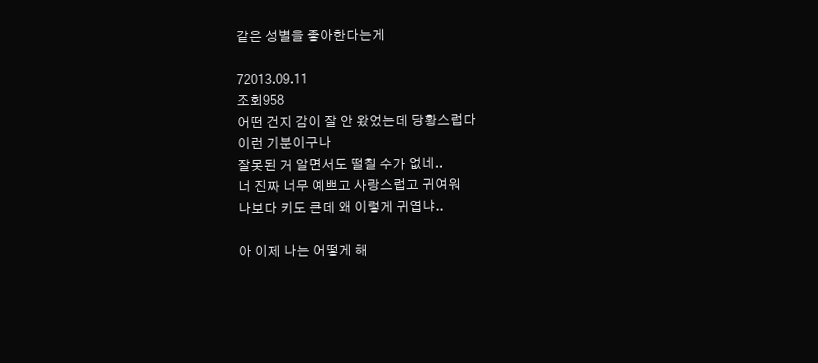같은 성별을 좋아한다는게

72013.09.11
조회958
어떤 건지 감이 잘 안 왔었는데 당황스럽다
이런 기분이구나
잘못된 거 알면서도 떨칠 수가 없네..
너 진짜 너무 예쁘고 사랑스럽고 귀여워
나보다 키도 큰데 왜 이렇게 귀엽냐..

아 이제 나는 어떻게 해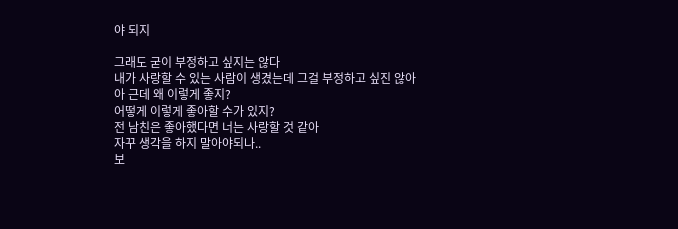야 되지

그래도 굳이 부정하고 싶지는 않다
내가 사랑할 수 있는 사람이 생겼는데 그걸 부정하고 싶진 않아
아 근데 왜 이렇게 좋지?
어떻게 이렇게 좋아할 수가 있지?
전 남친은 좋아했다면 너는 사랑할 것 같아
자꾸 생각을 하지 말아야되나..
보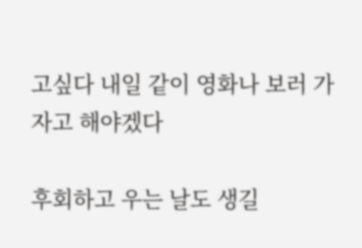고싶다 내일 같이 영화나 보러 가자고 해야겠다

후회하고 우는 날도 생길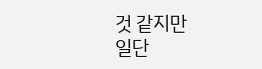것 같지만
일단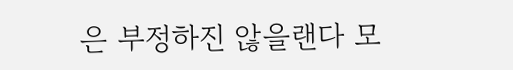은 부정하진 않을랜다 모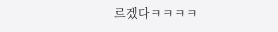르겠다ㅋㅋㅋㅋ